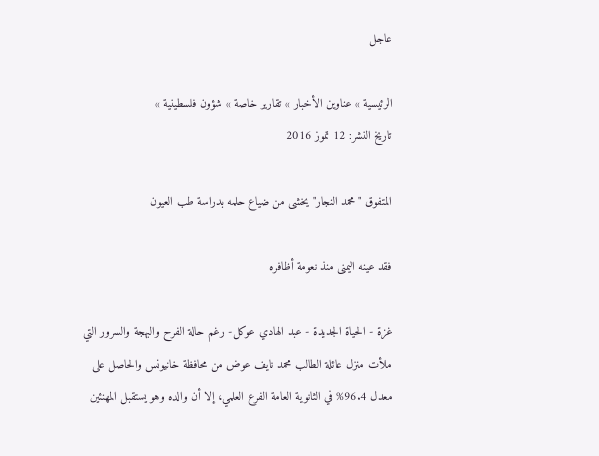عاجل

الرئيسية » عناوين الأخبار » تقارير خاصة » شؤون فلسطينية »
تاريخ النشر: 12 تموز 2016

المتفوق "محمد النجار" يخشى من ضياع حلمه بدراسة طب العيون

فقد عينه اليمنى منذ نعومة أظافره

غزة - الحياة الجديدة - عبد الهادي عوكل- رغم حالة الفرح والبهجة والسرور التي ملأت منزل عائلة الطالب محمد نايف عوض من محافظة خانيونس والحاصل على معدل 96.4% في الثانوية العامة الفرع العلمي، إلا أن والده وهو يستقبل المهنئين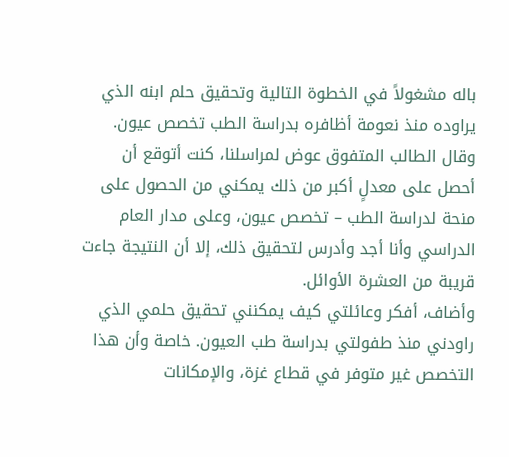باله مشغولاً في الخطوة التالية وتحقيق حلم ابنه الذي يراوده منذ نعومة أظافره بدراسة الطب تخصص عيون.
وقال الطالب المتفوق عوض لمراسلنا، كنت أتوقع أن أحصل على معدلٍ أكبر من ذلك يمكني من الحصول على منحة لدراسة الطب – تخصص عيون، وعلى مدار العام الدراسي وأنا أجد وأدرس لتحقيق ذلك، إلا أن النتيجة جاءت قريبة من العشرة الأوائل.
وأضاف، أفكر وعائلتي كيف يمكنني تحقيق حلمي الذي راودني منذ طفولتي بدراسة طب العيون. خاصة وأن هذا التخصص غير متوفر في قطاع غزة، والإمكانات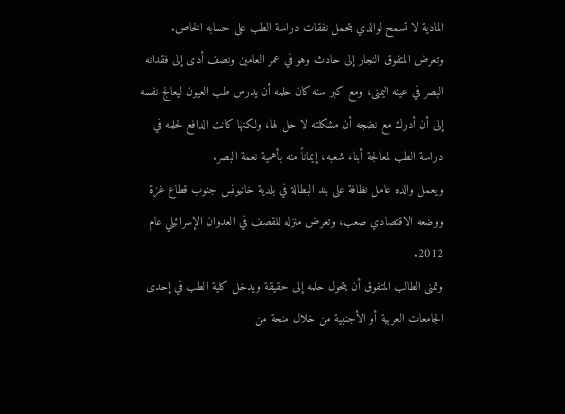المادية لا تسمح لوالدي بتحمل نفقات دراسة الطب على حسابه الخاص.
وتعرض المتفوق النجار إلى حادث وهو في عمر العامين ونصف أدى إلى فقدانه البصر في عينه اليمنى، ومع كبر سنه كان حلمه أن يدرس طب العيون ليعالج نفسه إلى أن أدرك مع نضجه أن مشكلته لا حل لها، ولكنها كانت الدافع لحلمه في دراسة الطب لمعالجة أبناء شعبه، إيماناً منه بأهمية نعمة البصر.
ويعمل والده عامل نظافة على بند البطالة في بلدية خانيونس جنوب قطاع غزة ووضعه الاقتصادي صعب، وتعرض منزله للقصف في العدوان الإسرائيلي عام 2012.
وتمنى الطالب المتفوق أن يتحول حلمه إلى حقيقة ويدخل كلية الطب في إحدى الجامعات العربية أو الأجنبية من خلال منحة من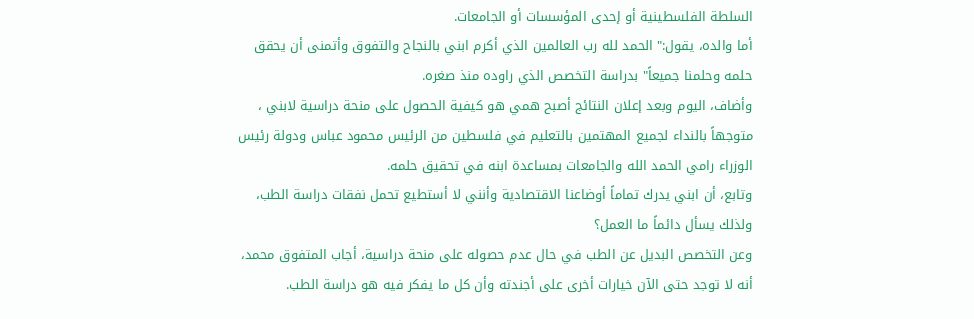السلطة الفلسطينية أو إحدى المؤسسات أو الجامعات.
أما والده، يقول:" الحمد لله رب العالمين الذي أكرم ابني بالنجاح والتفوق وأتمنى أن يحقق حلمه وحلمنا جميعاً" بدراسة التخصص الذي راوده منذ صغره.
وأضاف، اليوم وبعد إعلان النتائج أصبح همي هو كيفية الحصول على منحة دراسية لابني ، متوجهاً بالنداء لجميع المهتمين بالتعليم في فلسطين من الرئيس محمود عباس ودولة رئيس الوزراء رامي الحمد الله والجامعات بمساعدة ابنه في تحقيق حلمه.
وتابع، أن ابني يدرك تماماً أوضاعنا الاقتصادية وأنني لا أستطيع تحمل نفقات دراسة الطب، ولذلك يسأل دائماً ما العمل؟
وعن التخصص البديل عن الطب في حال عدم حصوله على منحة دراسية، أجاب المتفوق محمد، أنه لا توجد حتى الآن خيارات أخرى على أجندته وأن كل ما يفكر فيه هو دراسة الطب.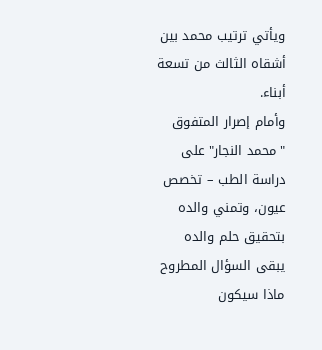ويأتي ترتيب محمد بين أشقاه الثالث من تسعة أبناء.
وأمام إصرار المتفوق "محمد النجار" على دراسة الطب – تخصص عيون، وتمني والده بتحقيق حلم والده يبقى السؤال المطروح ماذا سيكون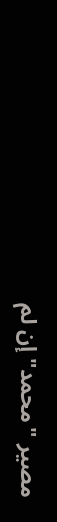مصير "محمد" إن لم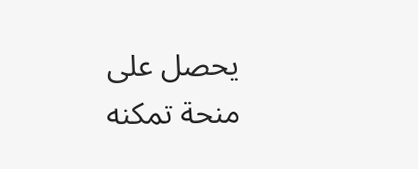يحصل على منحة تمكنه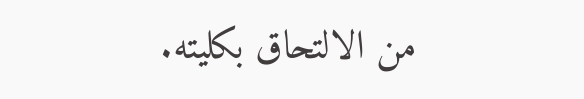من الالتحاق بكليته.